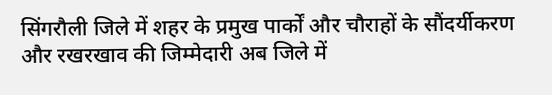सिंगरौली जिले में शहर के प्रमुख पार्कों और चौराहों के सौंदर्यीकरण और रखरखाव की जिम्मेदारी अब जिले में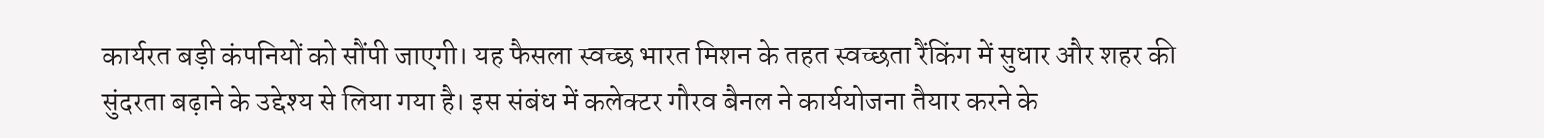कार्यरत बड़ी कंपनियों को सौंपी जाएगी। यह फैसला स्वच्छ भारत मिशन के तहत स्वच्छता रैंकिंग में सुधार और शहर की सुंदरता बढ़ाने के उद्देश्य से लिया गया है। इस संबंध में कलेक्टर गौरव बैनल ने कार्ययोजना तैयार करने के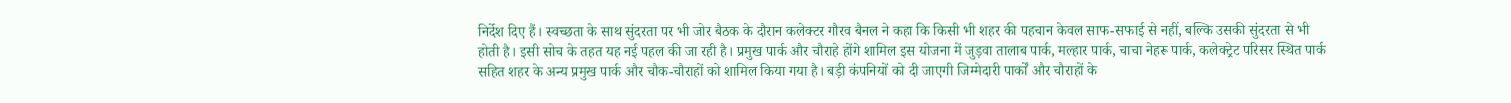निर्देश दिए हैं। स्वच्छता के साथ सुंदरता पर भी जोर बैठक के दौरान कलेक्टर गौरव बैनल ने कहा कि किसी भी शहर की पहचान केवल साफ-सफाई से नहीं, बल्कि उसकी सुंदरता से भी होती है। इसी सोच के तहत यह नई पहल की जा रही है। प्रमुख पार्क और चौराहे होंगे शामिल इस योजना में जुड़वा तालाब पार्क, मल्हार पार्क, चाचा नेहरू पार्क, कलेक्ट्रेट परिसर स्थित पार्क सहित शहर के अन्य प्रमुख पार्क और चौक-चौराहों को शामिल किया गया है। बड़ी कंपनियों को दी जाएगी जिम्मेदारी पार्कों और चौराहों के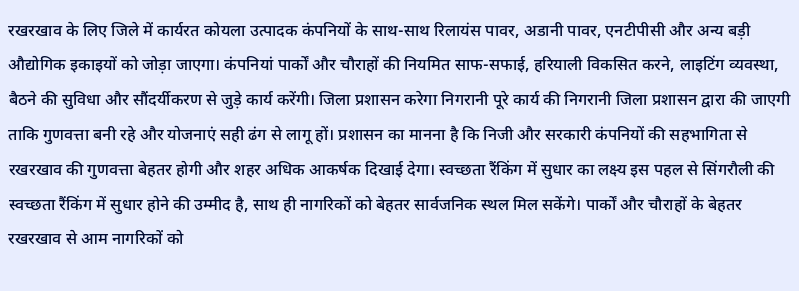रखरखाव के लिए जिले में कार्यरत कोयला उत्पादक कंपनियों के साथ-साथ रिलायंस पावर, अडानी पावर, एनटीपीसी और अन्य बड़ी औद्योगिक इकाइयों को जोड़ा जाएगा। कंपनियां पार्कों और चौराहों की नियमित साफ-सफाई, हरियाली विकसित करने, लाइटिंग व्यवस्था, बैठने की सुविधा और सौंदर्यीकरण से जुड़े कार्य करेंगी। जिला प्रशासन करेगा निगरानी पूरे कार्य की निगरानी जिला प्रशासन द्वारा की जाएगी ताकि गुणवत्ता बनी रहे और योजनाएं सही ढंग से लागू हों। प्रशासन का मानना है कि निजी और सरकारी कंपनियों की सहभागिता से रखरखाव की गुणवत्ता बेहतर होगी और शहर अधिक आकर्षक दिखाई देगा। स्वच्छता रैंकिंग में सुधार का लक्ष्य इस पहल से सिंगरौली की स्वच्छता रैंकिंग में सुधार होने की उम्मीद है, साथ ही नागरिकों को बेहतर सार्वजनिक स्थल मिल सकेंगे। पार्कों और चौराहों के बेहतर रखरखाव से आम नागरिकों को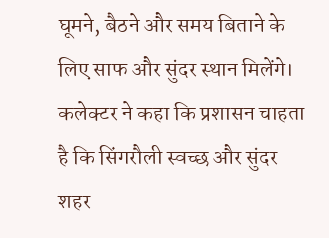घूमने, बैठने और समय बिताने के लिए साफ और सुंदर स्थान मिलेंगे। कलेक्टर ने कहा कि प्रशासन चाहता है कि सिंगरौली स्वच्छ और सुंदर शहर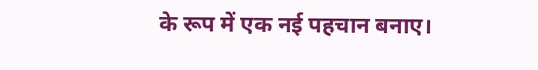के रूप में एक नई पहचान बनाए।